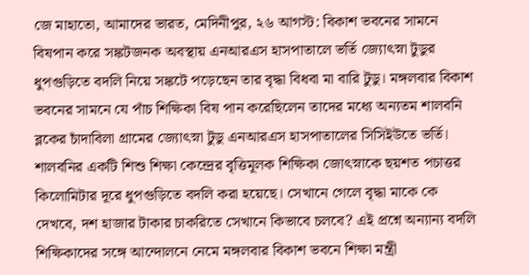জে মাহাতো, আমাদের ভারত, মেদিনীপুর, ২৬ আগস্ট: বিকাশ ভবনের সামনে বিষপান করে সঙ্কটজনক অবস্থায় এনআরএস হাসপাতালে ভর্তি জ্যোৎস্না টুডুর ধুপগুড়িতে বদলি নিয়ে সঙ্কটে পড়েছেন তার বৃদ্ধা বিধবা মা বারি টুডু। মঙ্গলবার বিকাশ ভবনের সামনে যে পাঁচ শিক্ষিকা বিষ পান করেছিলেন তাদের মধ্যে অন্যতম শালবনি ব্লকের চাঁদাবিলা গ্রামের জ্যোৎস্না টুডু এনআরএস হাসপাতালের সিসিইউতে ভর্তি।
শালবনির একটি শিশু শিক্ষা কেন্দ্রের বৃত্তিমূলক শিক্ষিকা জোৎস্নাকে ছয়শত পচাত্তর কিলোমিটার দূরে ধুপগুড়িতে বদলি করা হয়েছে। সেখানে গেলে বৃদ্ধা মাকে কে দেখবে, দশ হাজার টাকার চাকরিতে সেখানে কিভাবে চলবে? এই প্রশ্নে অন্যান্য বদলি শিক্ষিকাদের সঙ্গে আন্দোলনে নেমে মঙ্গলবার বিকাশ ভবনে শিক্ষা মন্ত্রী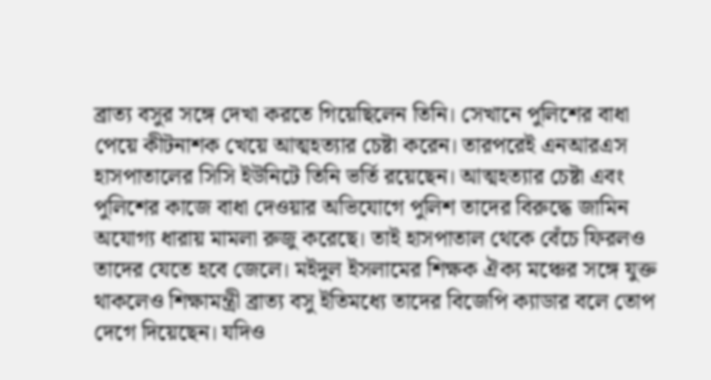ব্রাত্য বসুর সঙ্গে দেখা করতে গিয়েছিলেন তিনি। সেখানে পুলিশের বাধা পেয়ে কীটনাশক খেয়ে আত্মহত্যার চেষ্টা করেন। তারপরেই এনআরএস হাসপাতালের সিসি ইউনিটে তিনি ভর্তি রয়েছেন। আত্মহত্যার চেষ্টা এবং পুলিশের কাজে বাধা দেওয়ার অভিযোগে পুলিশ তাদের বিরুদ্ধে জামিন অযোগ্য ধারায় মামলা রুজু করেছে। তাই হাসপাতাল থেকে বেঁচে ফিরলও তাদের যেতে হবে জেলে। মইদুল ইসলামের শিক্ষক ঐক্য মঞ্চের সঙ্গে যুক্ত থাকলেও শিক্ষামন্ত্রী ব্রাত্য বসু ইতিমধ্যে তাদের বিজেপি ক্যাডার বলে তোপ দেগে দিয়েছেন। যদিও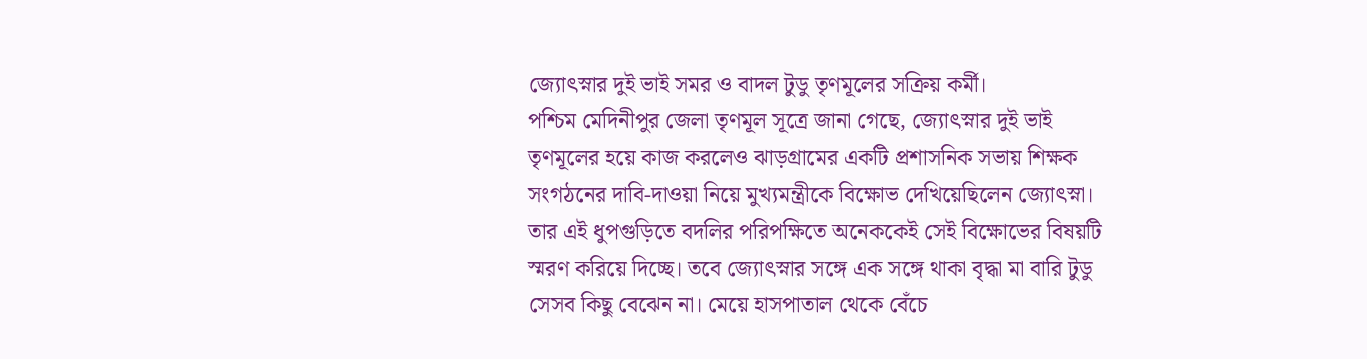জ্যোৎস্নার দুই ভাই সমর ও বাদল টুডু তৃণমূলের সক্রিয় কর্মী।
পশ্চিম মেদিনীপুর জেলা তৃণমূল সূত্রে জানা গেছে, জ্যোৎস্নার দুই ভাই তৃণমূলের হয়ে কাজ করলেও ঝাড়গ্রামের একটি প্রশাসনিক সভায় শিক্ষক সংগঠনের দাবি-দাওয়া নিয়ে মুখ্যমন্ত্রীকে বিক্ষোভ দেখিয়েছিলেন জ্যোৎস্না। তার এই ধুপগুড়িতে বদলির পরিপক্ষিতে অনেককেই সেই বিক্ষোভের বিষয়টি স্মরণ করিয়ে দিচ্ছে। তবে জ্যোৎস্নার সঙ্গে এক সঙ্গে থাকা বৃদ্ধা মা বারি টুডু সেসব কিছু বেঝেন না। মেয়ে হাসপাতাল থেকে বেঁচে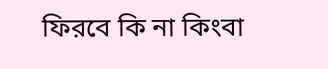ফিরবে কি না কিংবা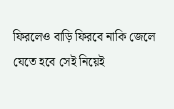ফিরলেও বাড়ি ফিরবে নাকি জেলে যেতে হবে সেই নিয়েই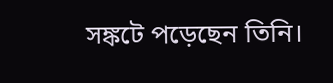সঙ্কটে পড়েছেন তিনি।